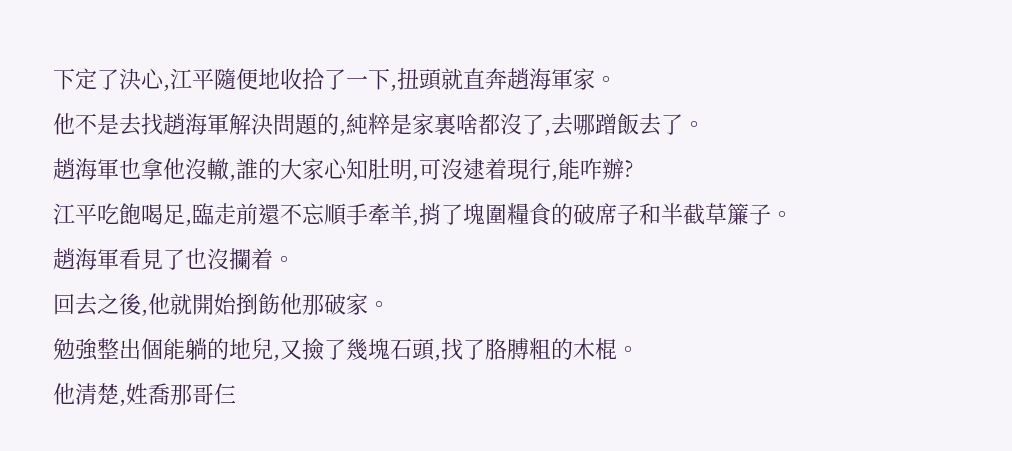下定了決心,江平隨便地收拾了一下,扭頭就直奔趙海軍家。
他不是去找趙海軍解決問題的,純粹是家裏啥都沒了,去哪蹭飯去了。
趙海軍也拿他沒轍,誰的大家心知肚明,可沒逮着現行,能咋辦?
江平吃飽喝足,臨走前還不忘順手牽羊,捎了塊圍糧食的破席子和半截草簾子。
趙海軍看見了也沒攔着。
回去之後,他就開始捯飭他那破家。
勉強整出個能躺的地兒,又撿了幾塊石頭,找了胳膊粗的木棍。
他清楚,姓喬那哥仨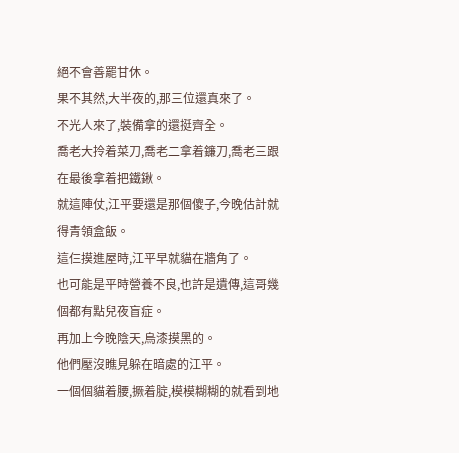絕不會善罷甘休。
果不其然,大半夜的,那三位還真來了。
不光人來了,裝備拿的還挺齊全。
喬老大拎着菜刀,喬老二拿着鐮刀,喬老三跟在最後拿着把鐵鍬。
就這陣仗,江平要還是那個傻子,今晚估計就得青領盒飯。
這仨摸進屋時,江平早就貓在牆角了。
也可能是平時營養不良,也許是遺傳,這哥幾個都有點兒夜盲症。
再加上今晚陰天,烏漆摸黑的。
他們壓沒瞧見躲在暗處的江平。
一個個貓着腰,撅着腚,模模糊糊的就看到地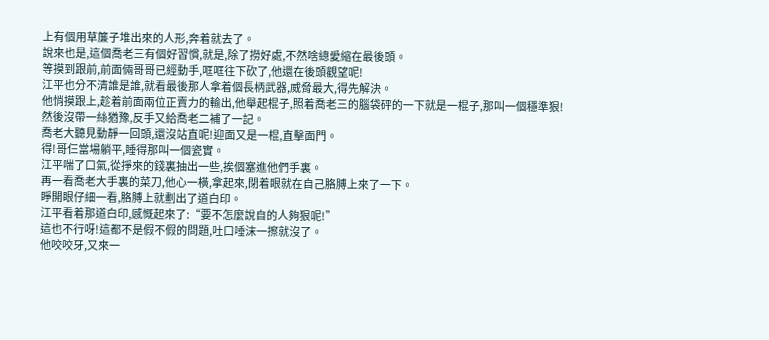上有個用草簾子堆出來的人形,奔着就去了。
說來也是,這個喬老三有個好習慣,就是,除了撈好處,不然啥總愛縮在最後頭。
等摸到跟前,前面倆哥哥已經動手,哐哐往下砍了,他還在後頭觀望呢!
江平也分不清誰是誰,就看最後那人拿着個長柄武器,威脅最大,得先解決。
他悄摸跟上,趁着前面兩位正賣力的輸出,他舉起棍子,照着喬老三的腦袋砰的一下就是一棍子,那叫一個穩準狠!
然後沒帶一絲猶豫,反手又給喬老二補了一記。
喬老大聽見動靜一回頭,還沒站直呢!迎面又是一棍,直擊面門。
得!哥仨當場躺平,睡得那叫一個瓷實。
江平喘了口氣,從掙來的錢裏抽出一些,挨個塞進他們手裏。
再一看喬老大手裏的菜刀,他心一橫,拿起來,閉着眼就在自己胳膊上來了一下。
睜開眼仔細一看,胳膊上就劃出了道白印。
江平看着那道白印,感慨起來了:“要不怎麼說自的人夠狠呢!”
這也不行呀!這都不是假不假的問題,吐口唾沫一擦就沒了。
他咬咬牙,又來一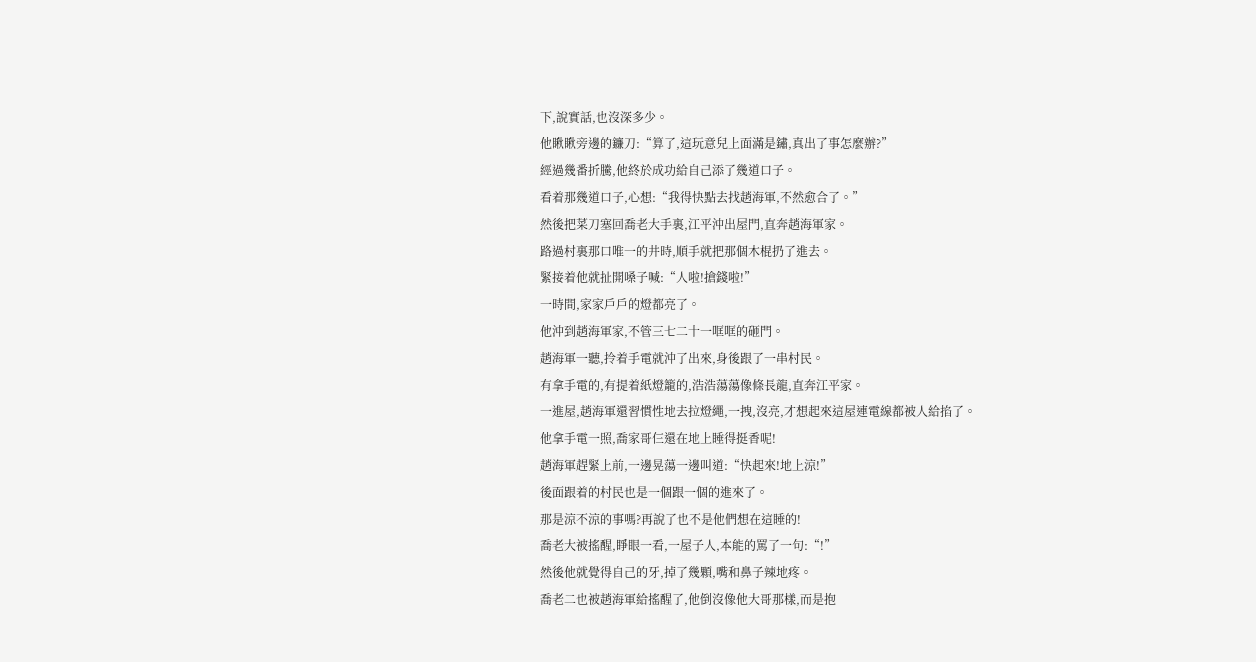下,說實話,也沒深多少。
他瞅瞅旁邊的鐮刀:“算了,這玩意兒上面滿是鏽,真出了事怎麼辦?”
經過幾番折騰,他終於成功給自己添了幾道口子。
看着那幾道口子,心想:“我得快點去找趙海軍,不然愈合了。”
然後把菜刀塞回喬老大手裏,江平沖出屋門,直奔趙海軍家。
路過村裏那口唯一的井時,順手就把那個木棍扔了進去。
緊接着他就扯開嗓子喊:“人啦!搶錢啦!”
一時間,家家戶戶的燈都亮了。
他沖到趙海軍家,不管三七二十一哐哐的砸門。
趙海軍一聽,拎着手電就沖了出來,身後跟了一串村民。
有拿手電的,有提着紙燈籠的,浩浩蕩蕩像條長龍,直奔江平家。
一進屋,趙海軍還習慣性地去拉燈繩,一拽,沒亮,才想起來這屋連電線都被人給掐了。
他拿手電一照,喬家哥仨還在地上睡得挺香呢!
趙海軍趕緊上前,一邊晃蕩一邊叫道:“快起來!地上涼!”
後面跟着的村民也是一個跟一個的進來了。
那是涼不涼的事嗎?再說了也不是他們想在這睡的!
喬老大被搖醒,睜眼一看,一屋子人,本能的罵了一句:“!”
然後他就覺得自己的牙,掉了幾顆,嘴和鼻子辣地疼。
喬老二也被趙海軍給搖醒了,他倒沒像他大哥那樣,而是抱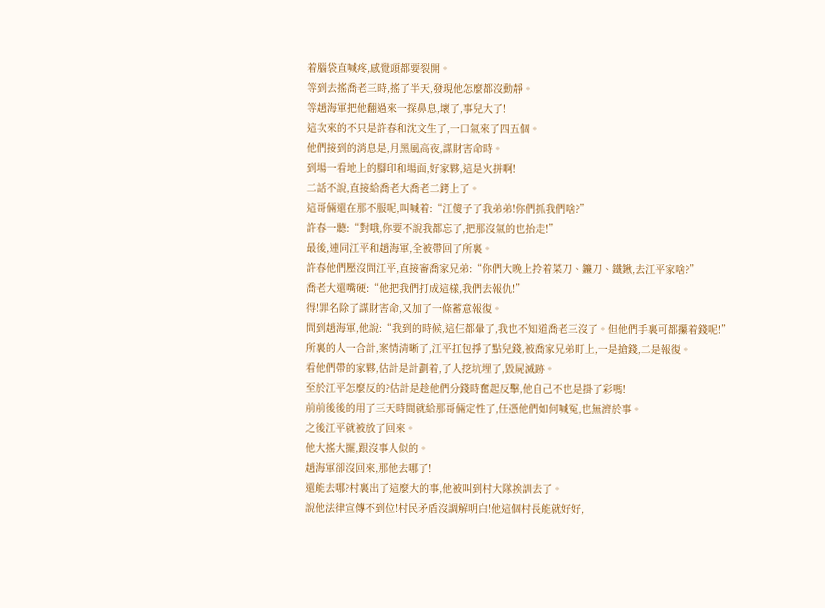着腦袋直喊疼,感覺頭都要裂開。
等到去搖喬老三時,搖了半天,發現他怎麼都沒動靜。
等趙海軍把他翻過來一探鼻息,壞了,事兒大了!
這次來的不只是許春和沈文生了,一口氣來了四五個。
他們接到的消息是,月黑風高夜,謀財害命時。
到場一看地上的腳印和場面,好家夥,這是火拼啊!
二話不說,直接給喬老大喬老二銬上了。
這哥倆還在那不服呢,叫喊着:“江傻子了我弟弟!你們抓我們啥?”
許春一聽:“對哦,你要不說我都忘了,把那沒氣的也抬走!”
最後,連同江平和趙海軍,全被帶回了所裏。
許春他們壓沒問江平,直接審喬家兄弟:“你們大晚上拎着菜刀、鐮刀、鐵鍬,去江平家啥?”
喬老大還嘴硬:“他把我們打成這樣,我們去報仇!”
得!罪名除了謀財害命,又加了一條蓄意報復。
問到趙海軍,他說:“我到的時候,這仨都暈了,我也不知道喬老三沒了。但他們手裏可都攥着錢呢!”
所裏的人一合計,案情清晰了,江平扛包掙了點兒錢,被喬家兄弟盯上,一是搶錢,二是報復。
看他們帶的家夥,估計是計劃着,了人挖坑埋了,毀屍滅跡。
至於江平怎麼反的?估計是趁他們分錢時奮起反擊,他自己不也是掛了彩嗎!
前前後後的用了三天時間就給那哥倆定性了,任憑他們如何喊冤,也無濟於事。
之後江平就被放了回來。
他大搖大擺,跟沒事人似的。
趙海軍卻沒回來,那他去哪了!
還能去哪?村裏出了這麼大的事,他被叫到村大隊挨訓去了。
說他法律宣傳不到位!村民矛盾沒調解明白!他這個村長能就好好,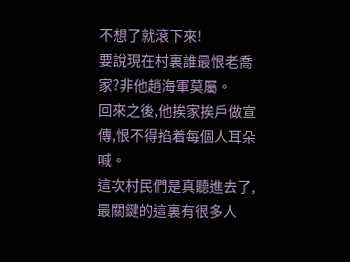不想了就滾下來!
要說現在村裏誰最恨老喬家?非他趙海軍莫屬。
回來之後,他挨家挨戶做宣傳,恨不得掐着每個人耳朵喊。
這次村民們是真聽進去了,最關鍵的這裏有很多人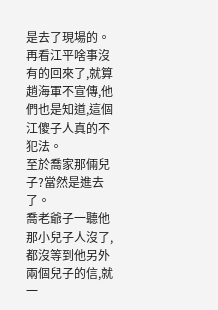是去了現場的。
再看江平啥事沒有的回來了,就算趙海軍不宣傳,他們也是知道,這個江傻子人真的不犯法。
至於喬家那倆兒子?當然是進去了。
喬老爺子一聽他那小兒子人沒了,都沒等到他另外兩個兒子的信,就一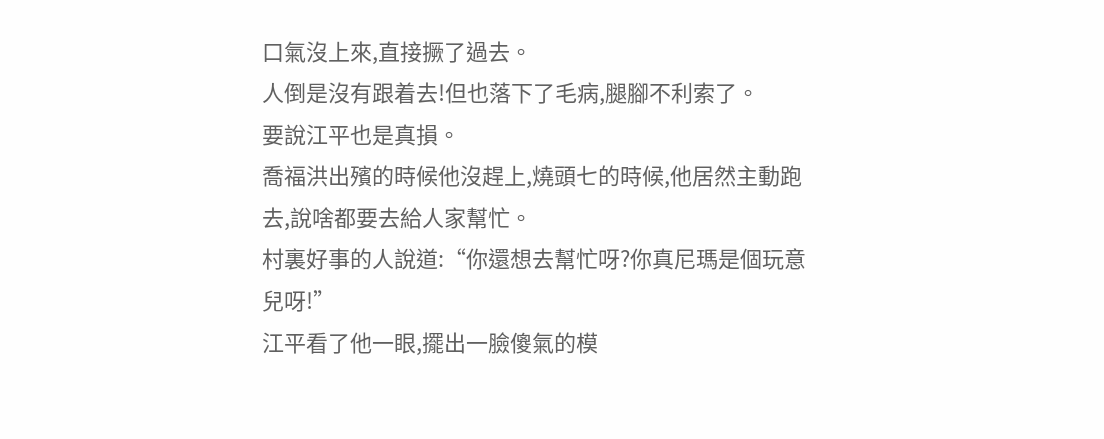口氣沒上來,直接撅了過去。
人倒是沒有跟着去!但也落下了毛病,腿腳不利索了。
要說江平也是真損。
喬福洪出殯的時候他沒趕上,燒頭七的時候,他居然主動跑去,說啥都要去給人家幫忙。
村裏好事的人說道:“你還想去幫忙呀?你真尼瑪是個玩意兒呀!”
江平看了他一眼,擺出一臉傻氣的模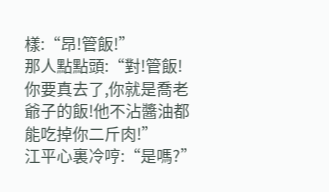樣:“昂!管飯!”
那人點點頭:“對!管飯!你要真去了,你就是喬老爺子的飯!他不沾醬油都能吃掉你二斤肉!”
江平心裏冷哼:“是嗎?”